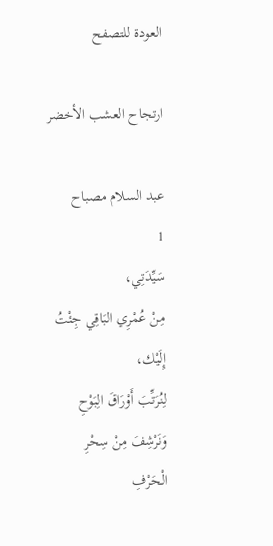العودة للتصفح

ارتجاح العشب الأخضر

عبد السلام مصباح
1
سَيِّدَتِي،
مِنْ عُمْرِي البَاقِي جِئْتُ إِلَيْك،
لِنُرَتِّبَ أَوْرَاقَ الِبَوْحِ
وَنَرْشِفَ مِنْ سِحْرِ الْحَرْفِ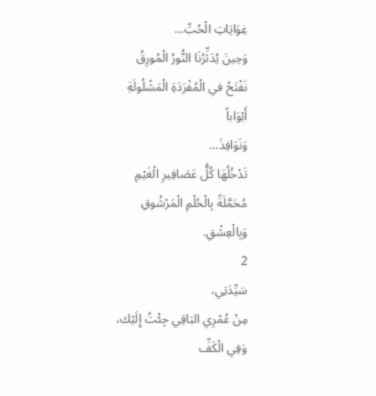غِوَايَاتِ الْحُبِّ...
وَحِينَ يُدَثِّرُنَا النُّورُ الْمُورِقُ
نَفْتَحُ في الْمُفْرَدَةِ الْمَشْلُولَةِ
أَبْوَاباً
وَنَوَافِذَ...
تَدْخُلُهَا كُلُّ عَصَافِيرِ الْغَيْمِ
مُحَمَّلَةً بِالْحُلْمِ الْمَرْشُوقِ
وَبِالْعِشْقِ.
2
سَيِّدَتِي،
مِنْ عُمْرِي البَاقِي جِئْتُ إِلَيْك،
وَفِي الْكَفِّ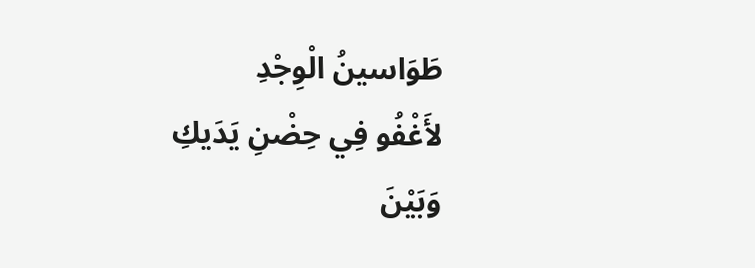طَوَاسينُ الْوِجْدِ
لأَغْفُو فِي حِضْنِ يَدَيكِ
وَبَيْنَ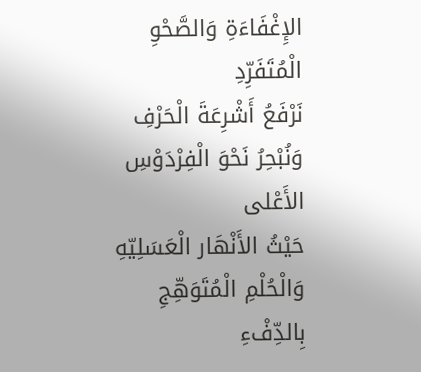الإِغْفَاءَةِ وَالصَّحْوِ الْمُتَفَرِّدِ
نَرْفَعُ أَشْرِعَةَ الْحَرْفِ
وَنُبْحِرُ نَحْوَ الْفِرْدَوْسِ الأَعْلى
حَيْثُ الأَنْهَار الْعَسَلِيّهِ
وَالْحُلْمِ الْمُتَوَهِّجِ بِالدِّفْءِ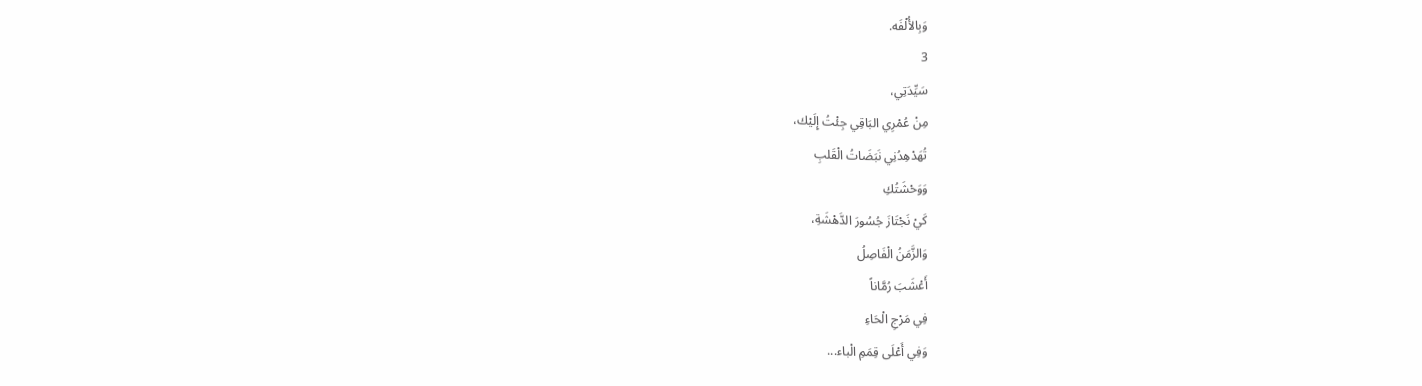وَبِالأُلْفَه.
3
سَيِّدَتِي،
مِنْ عُمْرِي البَاقِي جِئْتُ إِلَيْك،
تُهَدْهِدُنِي نَبَضَاتُ الْقَلبِ
وَوَحْشَتُكِ
كَيْ نَجْتَازَ جُسُورَ الدَّهْشَةِ،
وَالزَّمَنُ الْفَاصِلُ
أَعْشَبَ رُمَّاناً
فِي مَرْجِ الْحَاءِ
وَفِي أَعْلَى قِمَمِ الْباء...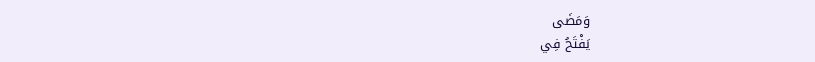وَمَضَى
يَفْتَحُ فِي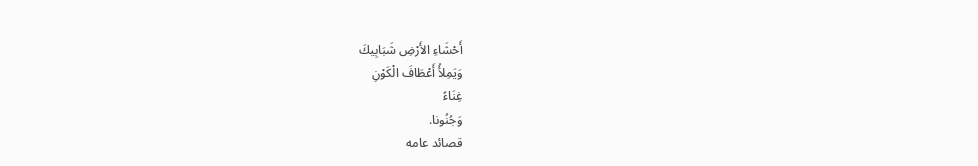أَحْشَاءِ الأَرْضِ شَبَابِيكَ
وَيَمِلأُ أَعْطَافَ الْكَوْنِ
غِنَاءً
وَجُنُونا.
قصائد عامه